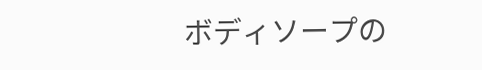ボディソープの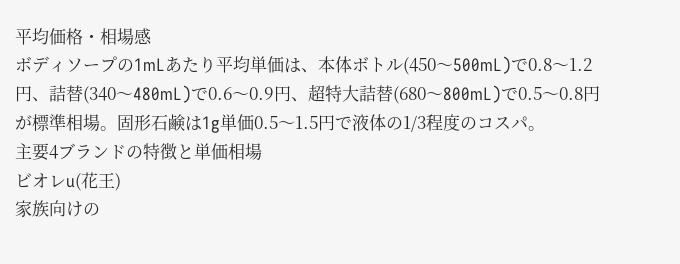平均価格・相場感
ボディソープの1mLあたり平均単価は、本体ボトル(450〜500mL)で0.8〜1.2円、詰替(340〜480mL)で0.6〜0.9円、超特大詰替(680〜800mL)で0.5〜0.8円が標準相場。固形石鹸は1g単価0.5〜1.5円で液体の1/3程度のコスパ。
主要4ブランドの特徴と単価相場
ビオレu(花王)
家族向けの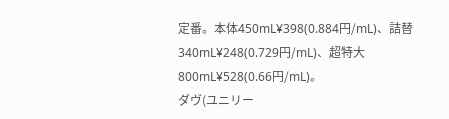定番。本体450mL¥398(0.884円/mL)、詰替340mL¥248(0.729円/mL)、超特大800mL¥528(0.66円/mL)。
ダヴ(ユニリー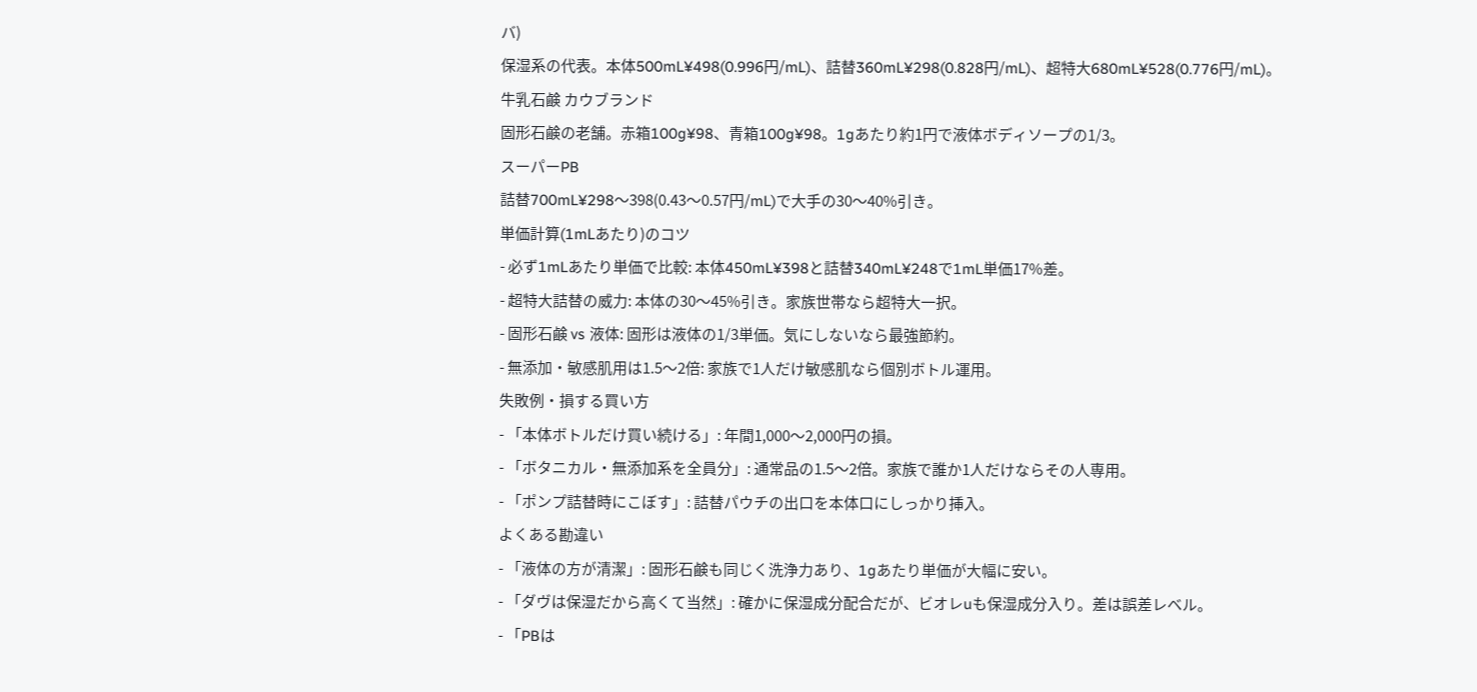バ)
保湿系の代表。本体500mL¥498(0.996円/mL)、詰替360mL¥298(0.828円/mL)、超特大680mL¥528(0.776円/mL)。
牛乳石鹸 カウブランド
固形石鹸の老舗。赤箱100g¥98、青箱100g¥98。1gあたり約1円で液体ボディソープの1/3。
スーパーPB
詰替700mL¥298〜398(0.43〜0.57円/mL)で大手の30〜40%引き。
単価計算(1mLあたり)のコツ
- 必ず1mLあたり単価で比較: 本体450mL¥398と詰替340mL¥248で1mL単価17%差。
- 超特大詰替の威力: 本体の30〜45%引き。家族世帯なら超特大一択。
- 固形石鹸 vs 液体: 固形は液体の1/3単価。気にしないなら最強節約。
- 無添加・敏感肌用は1.5〜2倍: 家族で1人だけ敏感肌なら個別ボトル運用。
失敗例・損する買い方
- 「本体ボトルだけ買い続ける」: 年間1,000〜2,000円の損。
- 「ボタニカル・無添加系を全員分」: 通常品の1.5〜2倍。家族で誰か1人だけならその人専用。
- 「ポンプ詰替時にこぼす」: 詰替パウチの出口を本体口にしっかり挿入。
よくある勘違い
- 「液体の方が清潔」: 固形石鹸も同じく洗浄力あり、1gあたり単価が大幅に安い。
- 「ダヴは保湿だから高くて当然」: 確かに保湿成分配合だが、ビオレuも保湿成分入り。差は誤差レベル。
- 「PBは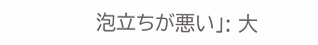泡立ちが悪い」: 大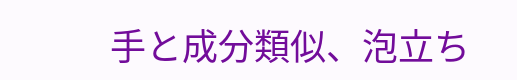手と成分類似、泡立ち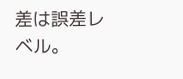差は誤差レベル。